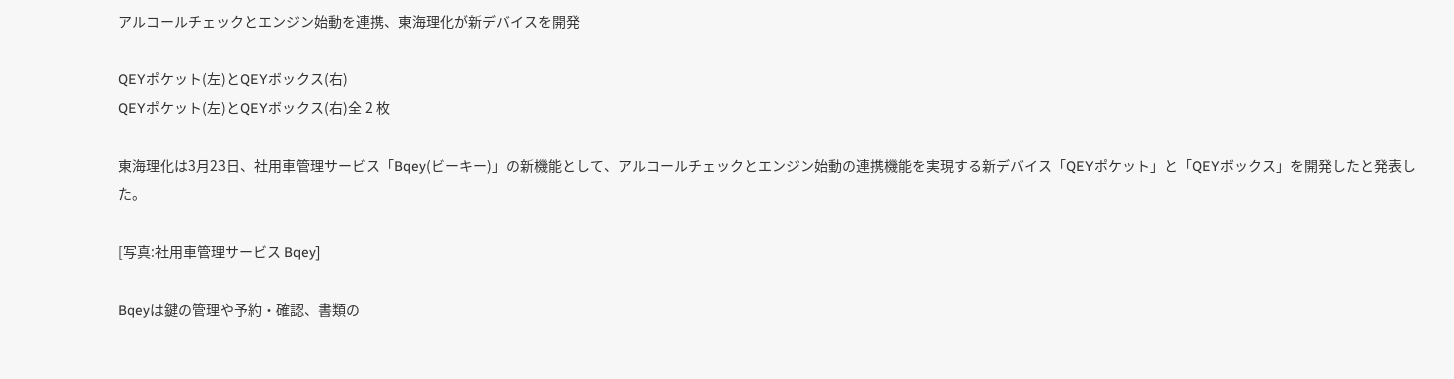アルコールチェックとエンジン始動を連携、東海理化が新デバイスを開発

QEYポケット(左)とQEYボックス(右)
QEYポケット(左)とQEYボックス(右)全 2 枚

東海理化は3月23日、社用車管理サービス「Bqey(ビーキー)」の新機能として、アルコールチェックとエンジン始動の連携機能を実現する新デバイス「QEYポケット」と「QEYボックス」を開発したと発表した。

[写真:社用車管理サービス Bqey]

Bqeyは鍵の管理や予約・確認、書類の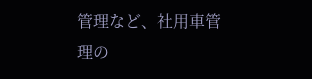管理など、社用車管理の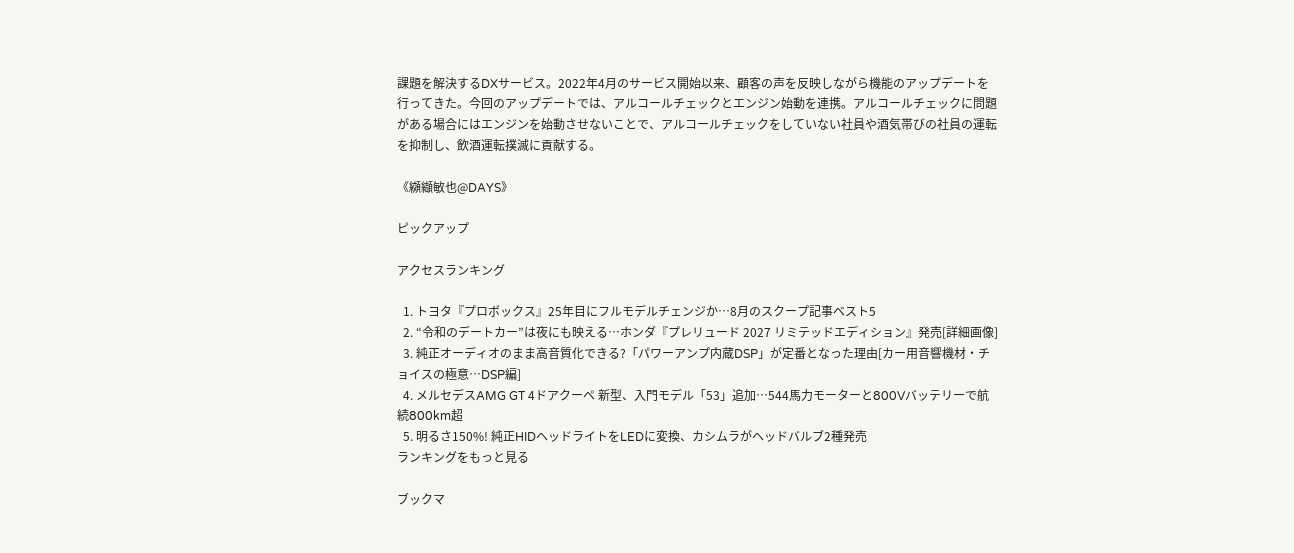課題を解決するDXサービス。2022年4月のサービス開始以来、顧客の声を反映しながら機能のアップデートを行ってきた。今回のアップデートでは、アルコールチェックとエンジン始動を連携。アルコールチェックに問題がある場合にはエンジンを始動させないことで、アルコールチェックをしていない社員や酒気帯びの社員の運転を抑制し、飲酒運転撲滅に貢献する。

《纐纈敏也@DAYS》

ピックアップ

アクセスランキング

  1. トヨタ『プロボックス』25年目にフルモデルチェンジか…8月のスクープ記事ベスト5
  2. “令和のデートカー”は夜にも映える…ホンダ『プレリュード 2027 リミテッドエディション』発売[詳細画像]
  3. 純正オーディオのまま高音質化できる?「パワーアンプ内蔵DSP」が定番となった理由[カー用音響機材・チョイスの極意…DSP編]
  4. メルセデスAMG GT 4ドアクーペ 新型、入門モデル「53」追加…544馬力モーターと800Vバッテリーで航続800km超
  5. 明るさ150%! 純正HIDヘッドライトをLEDに変換、カシムラがヘッドバルブ2種発売
ランキングをもっと見る

ブックマ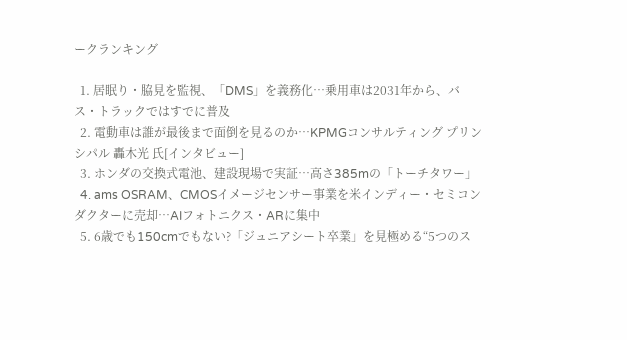ークランキング

  1. 居眠り・脇見を監視、「DMS」を義務化…乗用車は2031年から、バス・トラックではすでに普及
  2. 電動車は誰が最後まで面倒を見るのか…KPMGコンサルティング プリンシパル 轟木光 氏[インタビュー]
  3. ホンダの交換式電池、建設現場で実証…高さ385mの「トーチタワー」
  4. ams OSRAM、CMOSイメージセンサー事業を米インディー・セミコンダクターに売却…AIフォトニクス・ARに集中
  5. 6歳でも150cmでもない?「ジュニアシート卒業」を見極める“5つのス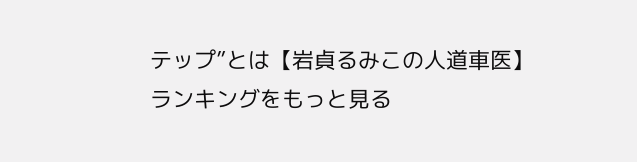テップ”とは【岩貞るみこの人道車医】
ランキングをもっと見る